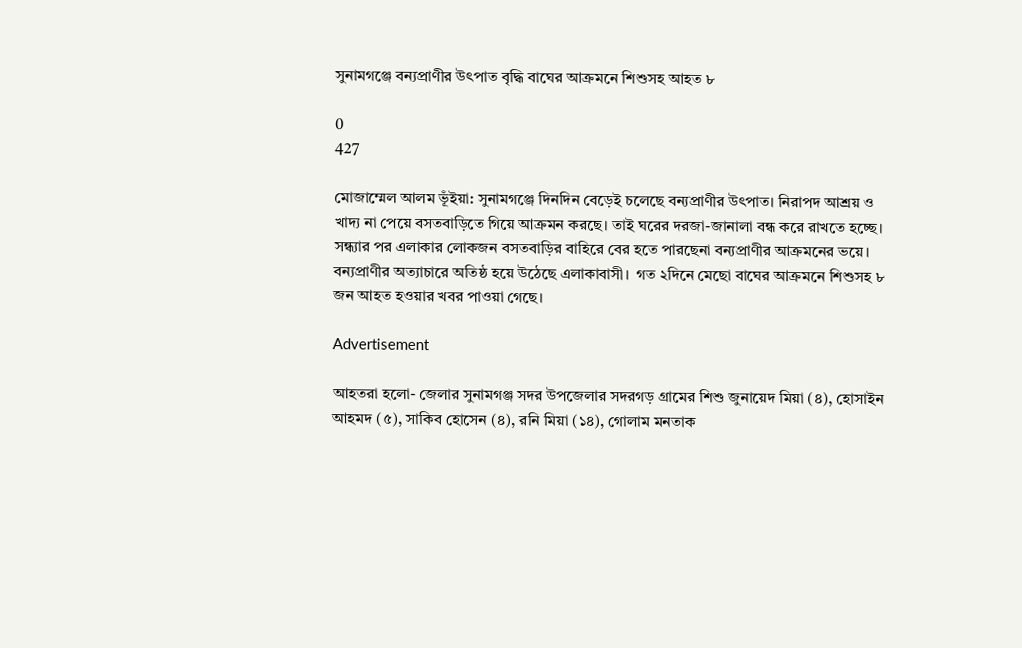সুনামগঞ্জে বন্যপ্রাণীর উৎপাত বৃদ্ধি বাঘের আক্রমনে শিশুসহ আহত ৮

0
427

মোজাম্মেল আলম ভূঁইয়া: সুনামগঞ্জে দিনদিন বেড়েই চলেছে বন্যপ্রাণীর উৎপাত। নিরাপদ আশ্রয় ও খাদ্য না পেয়ে বসতবাড়িতে গিয়ে আক্রমন করছে। তাই ঘরের দরজা-জানালা বন্ধ করে রাখতে হচ্ছে। সন্ধ্যার পর এলাকার লোকজন বসতবাড়ির বাহিরে বের হতে পারছেনা বন্যপ্রাণীর আক্রমনের ভয়ে। বন্যপ্রাণীর অত্যাচারে অতিষ্ঠ হয়ে উঠেছে এলাকাবাসী।  গত ২দিনে মেছো বাঘের আক্রমনে শিশুসহ ৮ জন আহত হওয়ার খবর পাওয়া গেছে।

Advertisement

আহতরা হলো- জেলার সুনামগঞ্জ সদর উপজেলার সদরগড় গ্রামের শিশু জুনায়েদ মিয়া (৪), হোসাইন আহমদ (৫), সাকিব হোসেন (৪), রনি মিয়া (১৪), গোলাম মনতাক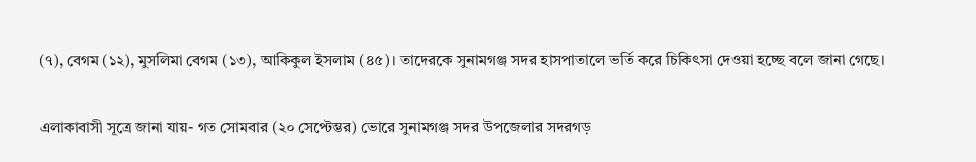(৭), বেগম (১২), মুসলিমা বেগম (১৩), আকিকুল ইসলাম (৪৫)। তাদেরকে সুনামগঞ্জ সদর হাসপাতালে ভর্তি করে চিকিৎসা দেওয়া হচ্ছে বলে জানা গেছে।

এলাকাবাসী সূত্রে জানা যায়- গত সোমবার (২০ সেপ্টেম্ভর) ভোরে সুনামগঞ্জ সদর উপজেলার সদরগড়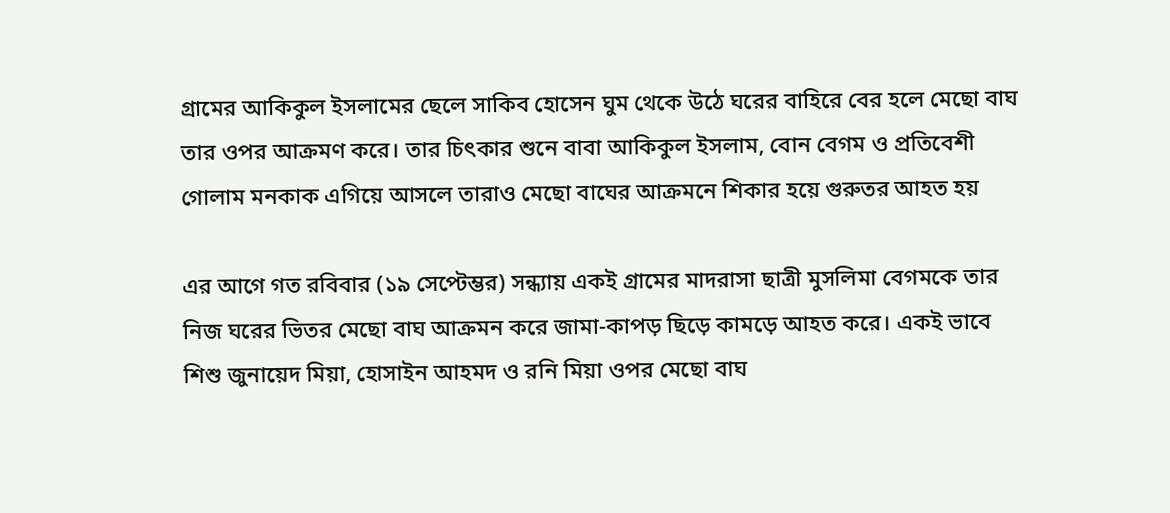গ্রামের আকিকুল ইসলামের ছেলে সাকিব হোসেন ঘুম থেকে উঠে ঘরের বাহিরে বের হলে মেছো বাঘ তার ওপর আক্রমণ করে। তার চিৎকার শুনে বাবা আকিকুল ইসলাম, বোন বেগম ও প্রতিবেশী গোলাম মনকাক এগিয়ে আসলে তারাও মেছো বাঘের আক্রমনে শিকার হয়ে গুরুতর আহত হয়

এর আগে গত রবিবার (১৯ সেপ্টেম্ভর) সন্ধ্যায় একই গ্রামের মাদরাসা ছাত্রী মুসলিমা বেগমকে তার নিজ ঘরের ভিতর মেছো বাঘ আক্রমন করে জামা-কাপড় ছিড়ে কামড়ে আহত করে। একই ভাবে শিশু জুনায়েদ মিয়া, হোসাইন আহমদ ও রনি মিয়া ওপর মেছো বাঘ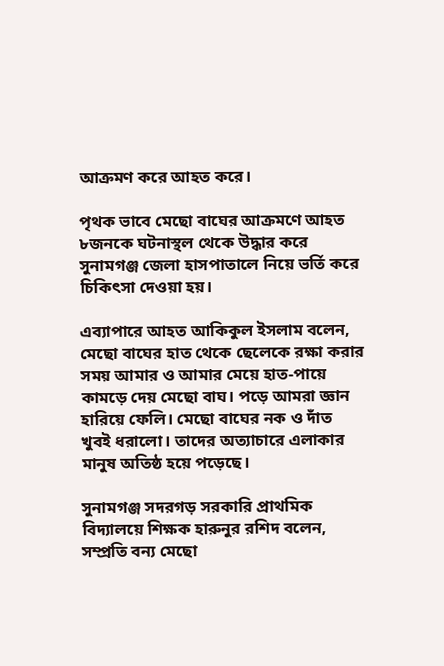আক্রমণ করে আহত করে।

পৃথক ভাবে মেছো বাঘের আক্রমণে আহত ৮জনকে ঘটনাস্থল থেকে উদ্ধার করে সুনামগঞ্জ জেলা হাসপাতালে নিয়ে ভর্তি করে চিকিৎসা দেওয়া হয়।

এব্যাপারে আহত আকিকুল ইসলাম বলেন, মেছো বাঘের হাত থেকে ছেলেকে রক্ষা করার সময় আমার ও আমার মেয়ে হাত-পায়ে কামড়ে দেয় মেছো বাঘ। পড়ে আমরা জ্ঞান হারিয়ে ফেলি। মেছো বাঘের নক ও দাঁত খুবই ধরালো। তাদের অত্যাচারে এলাকার মানুষ অতিষ্ঠ হয়ে পড়েছে।

সুনামগঞ্জ সদরগড় সরকারি প্রাথমিক বিদ্যালয়ে শিক্ষক হারুনুর রশিদ বলেন, সম্প্রতি বন্য মেছো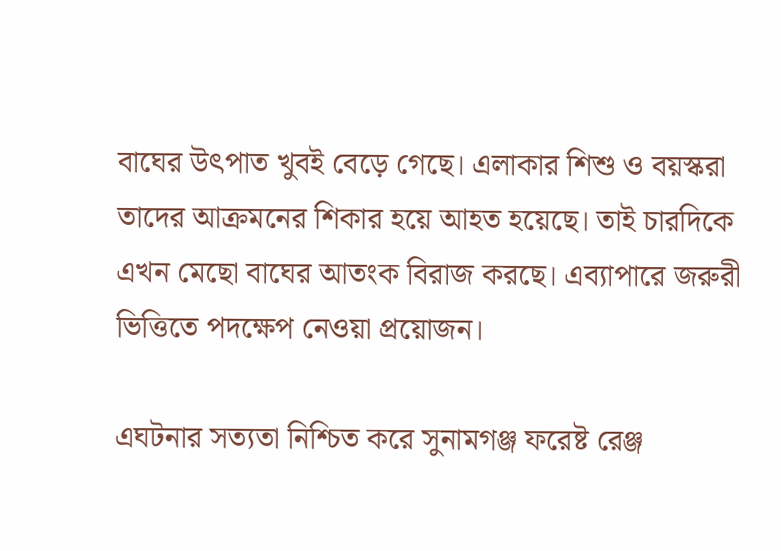বাঘের উৎপাত খুবই বেড়ে গেছে। এলাকার শিশু ও বয়স্করা তাদের আক্রমনের শিকার হয়ে আহত হয়েছে। তাই চারদিকে এখন মেছো বাঘের আতংক বিরাজ করছে। এব্যাপারে জরুরী ভিত্তিতে পদক্ষেপ নেওয়া প্রয়োজন।

এঘটনার সত্যতা নিশ্চিত করে সুনামগঞ্জ ফরেষ্ট রেঞ্জ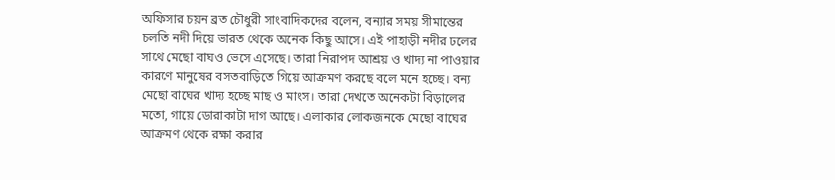অফিসার চয়ন ব্রত চৌধুরী সাংবাদিকদের বলেন, বন্যার সময় সীমান্তের চলতি নদী দিয়ে ভারত থেকে অনেক কিছু আসে। এই পাহাড়ী নদীর ঢলের সাথে মেছো বাঘও ভেসে এসেছে। তারা নিরাপদ আশ্রয় ও খাদ্য না পাওয়ার কারণে মানুষের বসতবাড়িতে গিয়ে আক্রমণ করছে বলে মনে হচ্ছে। বন্য মেছো বাঘের খাদ্য হচ্ছে মাছ ও মাংস। তারা দেখতে অনেকটা বিড়ালের মতো, গায়ে ডোরাকাটা দাগ আছে। এলাকার লোকজনকে মেছো বাঘের আক্রমণ থেকে রক্ষা করার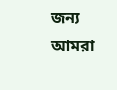জন্য আমরা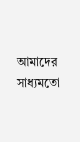আমাদের সাধ্যমতো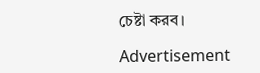চেষ্টা করব।

Advertisement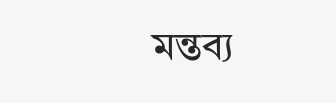মন্তব্য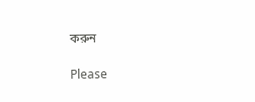করুন

Please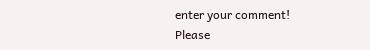enter your comment!
Please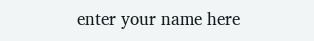enter your name here